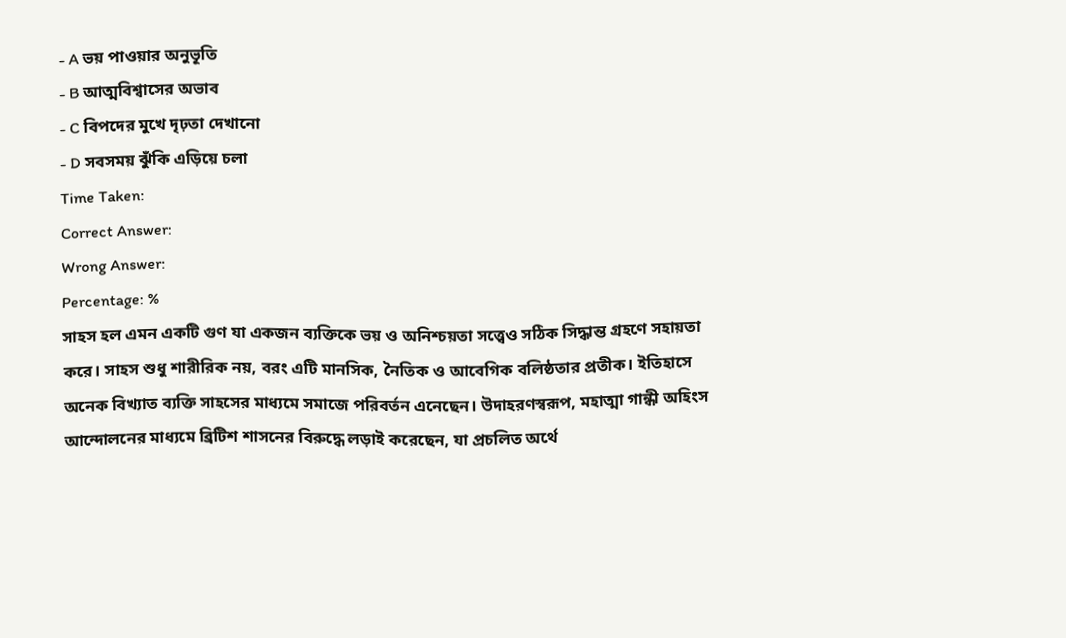- A ভয় পাওয়ার অনুভূতি
- B আত্মবিশ্বাসের অভাব
- C বিপদের মুখে দৃঢ়তা দেখানো
- D সবসময় ঝুঁকি এড়িয়ে চলা
Time Taken:
Correct Answer:
Wrong Answer:
Percentage: %
সাহস হল এমন একটি গুণ যা একজন ব্যক্তিকে ভয় ও অনিশ্চয়তা সত্ত্বেও সঠিক সিদ্ধান্ত গ্রহণে সহায়তা করে। সাহস শুধু শারীরিক নয়, বরং এটি মানসিক, নৈতিক ও আবেগিক বলিষ্ঠতার প্রতীক। ইতিহাসে অনেক বিখ্যাত ব্যক্তি সাহসের মাধ্যমে সমাজে পরিবর্তন এনেছেন। উদাহরণস্বরূপ, মহাত্মা গান্ধী অহিংস আন্দোলনের মাধ্যমে ব্রিটিশ শাসনের বিরুদ্ধে লড়াই করেছেন, যা প্রচলিত অর্থে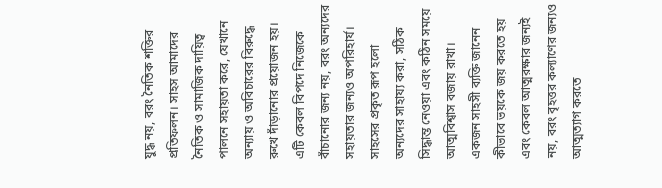যুদ্ধ নয়, বরং নৈতিক শক্তির প্রতিফলন। সাহস আমাদের নৈতিক ও সামাজিক দায়িত্ব পালনে সহায়তা করে, যেখানে অন্যায় ও অবিচারের বিরুদ্ধে রুখে দাঁড়ানোর প্রয়োজন হয়। এটি কেবল বিপদে নিজেকে বাঁচানোর জন্য নয়, বরং অন্যদের সহায়তার জন্যও অপরিহার্য। সাহসের প্রকৃত রূপ হলো অন্যদের সাহায্য করা, সঠিক সিদ্ধান্ত নেওয়া এবং কঠিন সময়ে আত্মবিশ্বাস বজায় রাখা। একজন সাহসী ব্যক্তি জানেন কীভাবে ভয়কে জয় করতে হয় এবং কেবল আত্মরক্ষার জন্যই নয়, বরং বৃহত্তর কল্যাণের জন্যও আত্মত্যাগ করতে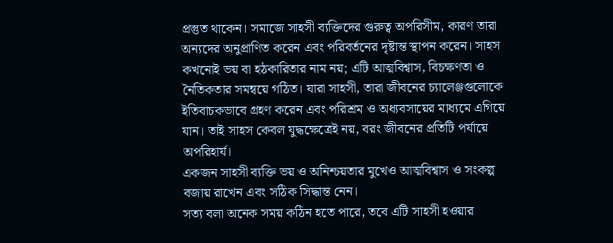প্রস্তুত থাকেন। সমাজে সাহসী ব্যক্তিদের গুরুত্ব অপরিসীম, কারণ তারা অন্যদের অনুপ্রাণিত করেন এবং পরিবর্তনের দৃষ্টান্ত স্থাপন করেন। সাহস কখনোই ভয় বা হঠকারিতার নাম নয়; এটি আত্মবিশ্বাস, বিচক্ষণতা ও নৈতিকতার সমন্বয়ে গঠিত। যারা সাহসী, তারা জীবনের চ্যালেঞ্জগুলোকে ইতিবাচকভাবে গ্রহণ করেন এবং পরিশ্রম ও অধ্যবসায়ের মাধ্যমে এগিয়ে যান। তাই সাহস কেবল যুদ্ধক্ষেত্রেই নয়, বরং জীবনের প্রতিটি পর্যায়ে অপরিহার্য।
একজন সাহসী ব্যক্তি ভয় ও অনিশ্চয়তার মুখেও আত্মবিশ্বাস ও সংকল্প বজায় রাখেন এবং সঠিক সিদ্ধান্ত নেন।
সত্য বলা অনেক সময় কঠিন হতে পারে, তবে এটি সাহসী হওয়ার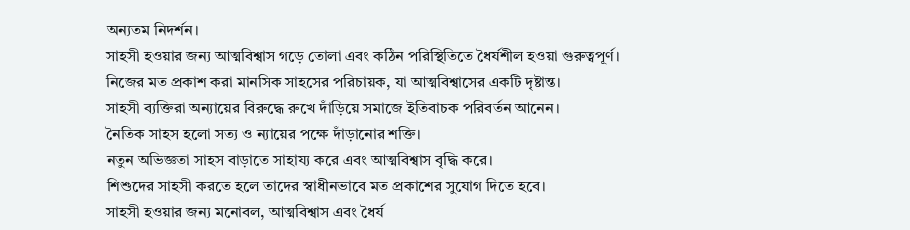অন্যতম নিদর্শন।
সাহসী হওয়ার জন্য আত্মবিশ্বাস গড়ে তোলা এবং কঠিন পরিস্থিতিতে ধৈর্যশীল হওয়া গুরুত্বপূর্ণ।
নিজের মত প্রকাশ করা মানসিক সাহসের পরিচায়ক, যা আত্মবিশ্বাসের একটি দৃষ্টান্ত।
সাহসী ব্যক্তিরা অন্যায়ের বিরুদ্ধে রুখে দাঁড়িয়ে সমাজে ইতিবাচক পরিবর্তন আনেন।
নৈতিক সাহস হলো সত্য ও ন্যায়ের পক্ষে দাঁড়ানোর শক্তি।
নতুন অভিজ্ঞতা সাহস বাড়াতে সাহায্য করে এবং আত্মবিশ্বাস বৃদ্ধি করে।
শিশুদের সাহসী করতে হলে তাদের স্বাধীনভাবে মত প্রকাশের সুযোগ দিতে হবে।
সাহসী হওয়ার জন্য মনোবল, আত্মবিশ্বাস এবং ধৈর্য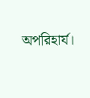অপরিহার্য।